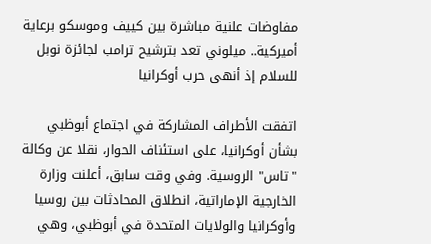مفاوضات علنية مباشرة بين كييف وموسكو برعاية أميركية.. ميلوني تعد بترشيح ترامب لجائزة نوبل للسلام إذ أنهى حرب أوكرانيا

اتفقت الأطراف المشاركة في اجتماع أبوظبي بشأن أوكرانيا، على استئناف الحوار، نقلا عن وكالة "تاس" الروسية. وفي وقت سابق، أعلنت وزارة الخارجية الإماراتية، انطلاق المحادثات بين روسيا وأوكرانيا والولايات المتحدة في أبوظبي، وهي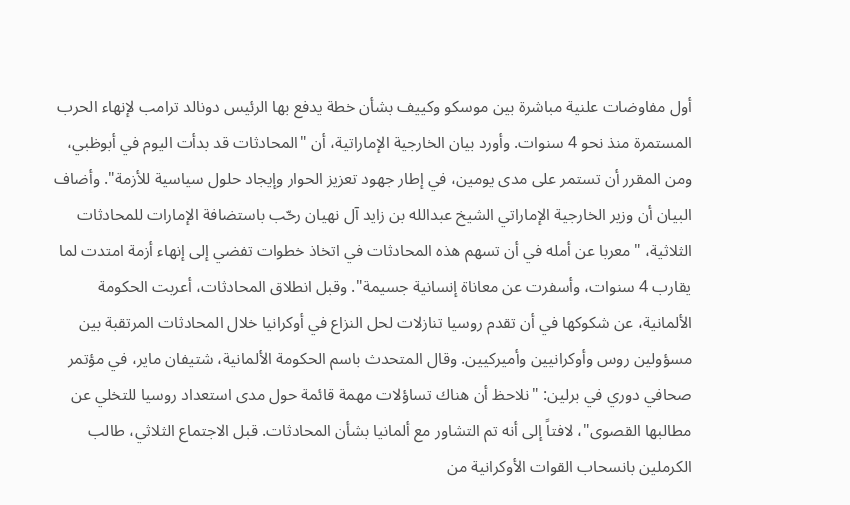أول مفاوضات علنية مباشرة بين موسكو وكييف بشأن خطة يدفع بها الرئيس دونالد ترامب لإنهاء الحرب المستمرة منذ نحو 4 سنوات. وأورد بيان الخارجية الإماراتية، أن "المحادثات قد بدأت اليوم في أبوظبي، ومن المقرر أن تستمر على مدى يومين، في إطار جهود تعزيز الحوار وإيجاد حلول سياسية للأزمة". وأضاف البيان أن وزير الخارجية الإماراتي الشيخ عبدالله بن زايد آل نهيان رحّب باستضافة الإمارات للمحادثات الثلاثية، "معربا عن أمله في أن تسهم هذه المحادثات في اتخاذ خطوات تفضي إلى إنهاء أزمة امتدت لما يقارب 4 سنوات، وأسفرت عن معاناة إنسانية جسيمة". وقبل انطلاق المحادثات، أعربت الحكومة الألمانية، عن شكوكها في أن تقدم روسيا تنازلات لحل النزاع في أوكرانيا خلال المحادثات المرتقبة بين مسؤولين روس وأوكرانيين وأميركيين. وقال المتحدث باسم الحكومة الألمانية، شتيفان ماير، في مؤتمر صحافي دوري في برلين: "نلاحظ أن هناك تساؤلات مهمة قائمة حول مدى استعداد روسيا للتخلي عن مطالبها القصوى"، لافتاً إلى أنه تم التشاور مع ألمانيا بشأن المحادثات. قبل الاجتماع الثلاثي، طالب الكرملين بانسحاب القوات الأوكرانية من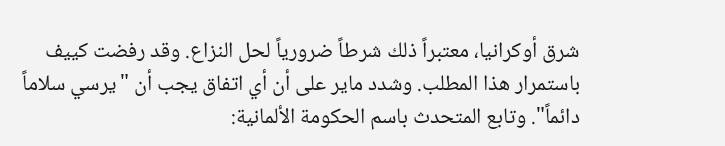شرق أوكرانيا، معتبراً ذلك شرطاً ضرورياً لحل النزاع. وقد رفضت كييف باستمرار هذا المطلب. وشدد ماير على أن أي اتفاق يجب أن "يرسي سلاماً دائماً". وتابع المتحدث باسم الحكومة الألمانية: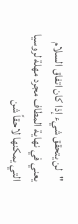"لن يتحقق شيء إذا كان اتفاق السلام يعني في نهاية المطاف مجرد مهلة لروسيا التي يمكنها لاحقاً شن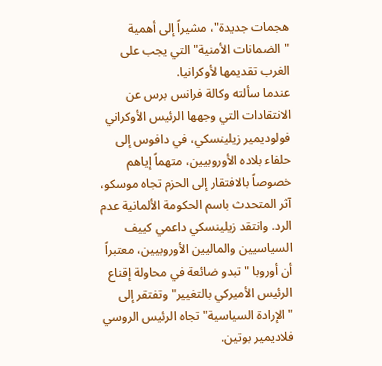هجمات جديدة"، مشيراً إلى أهمية "الضمانات الأمنية" التي يجب على الغرب تقديمها لأوكرانيا.
عندما سألته وكالة فرانس برس عن الانتقادات التي وجهها الرئيس الأوكراني فولوديمير زيلينسكي، في دافوس إلى حلفاء بلاده الأوروبيين، متهماً إياهم خصوصاً بالافتقار إلى الحزم تجاه موسكو، آثر المتحدث باسم الحكومة الألمانية عدم الرد. وانتقد زيلينسكي داعمي كييف السياسيين والماليين الأوروبيين، معتبراً أن أوروبا "تبدو ضائعة في محاولة إقناع الرئيس الأميركي بالتغيير" وتفتقر إلى "الإرادة السياسية" تجاه الرئيس الروسي فلاديمير بوتين.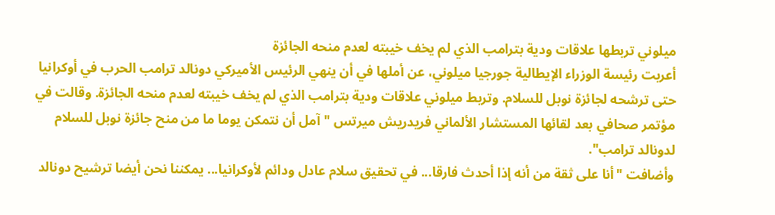ميلوني تربطها علاقات ودية بترامب الذي لم يخف خيبته لعدم منحه الجائزة
أعربت رئيسة الوزراء الإيطالية جورجيا ميلوني، عن أملها في أن ينهي الرئيس الأميركي دونالد ترامب الحرب في أوكرانيا حتى ترشحه لجائزة نوبل للسلام. وتربط ميلوني علاقات ودية بترامب الذي لم يخف خيبته لعدم منحه الجائزة. وقالت في مؤتمر صحافي بعد لقائها المستشار الألماني فريدريش ميرتس "آمل أن نتمكن يوما ما من منح جائزة نوبل للسلام لدونالد ترامب".
وأضافت "أنا على ثقة من أنه إذا أحدث فارقا... في تحقيق سلام عادل ودائم لأوكرانيا... يمكننا نحن أيضا ترشيح دونالد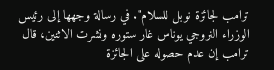ترامب لجائزة نوبل للسلام". في رسالة وجهها إلى رئيس الوزراء النروجي يوناس غار ستوره ونشرت الاثنين، قال ترامب إن عدم حصوله على الجائزة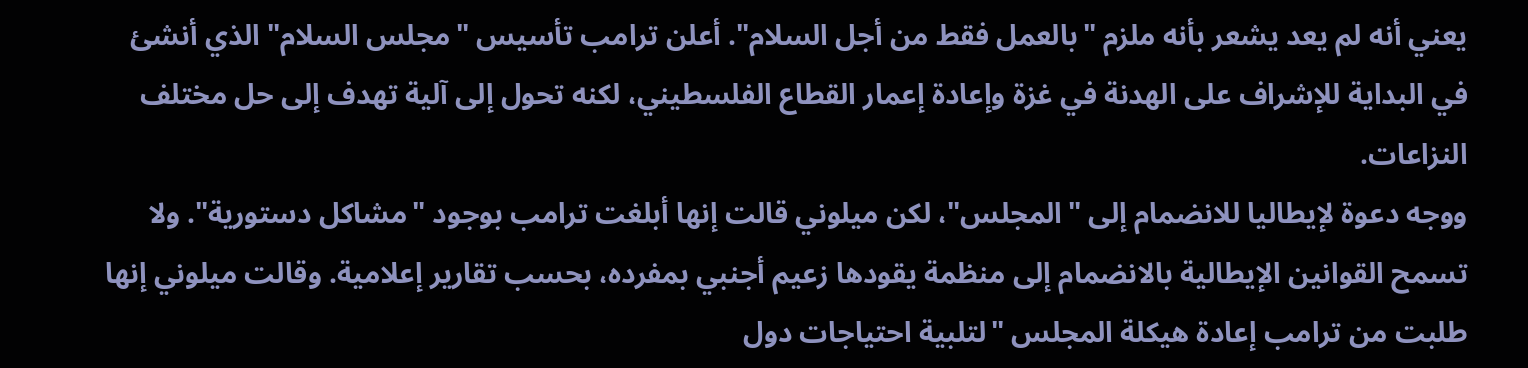يعني أنه لم يعد يشعر بأنه ملزم "بالعمل فقط من أجل السلام". أعلن ترامب تأسيس "مجلس السلام" الذي أنشئ في البداية للإشراف على الهدنة في غزة وإعادة إعمار القطاع الفلسطيني، لكنه تحول إلى آلية تهدف إلى حل مختلف النزاعات.
ووجه دعوة لإيطاليا للانضمام إلى "المجلس"، لكن ميلوني قالت إنها أبلغت ترامب بوجود "مشاكل دستورية". ولا تسمح القوانين الإيطالية بالانضمام إلى منظمة يقودها زعيم أجنبي بمفرده، بحسب تقارير إعلامية. وقالت ميلوني إنها طلبت من ترامب إعادة هيكلة المجلس "لتلبية احتياجات دول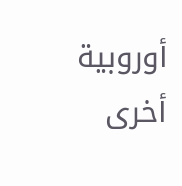أوروبية أخرى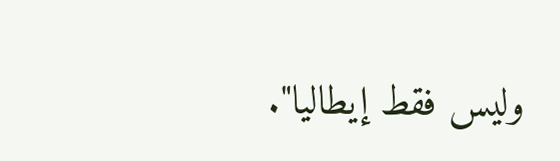وليس فقط إيطاليا".